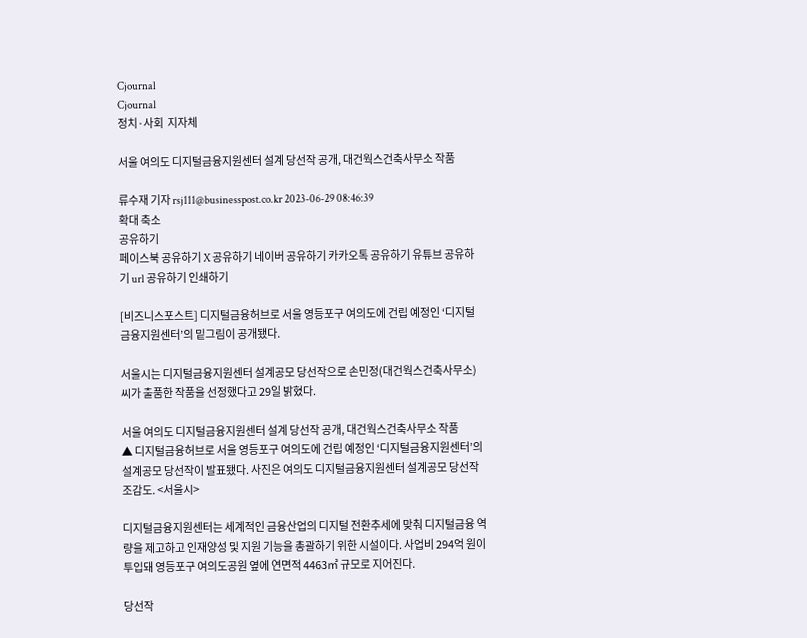Cjournal
Cjournal
정치·사회  지자체

서울 여의도 디지털금융지원센터 설계 당선작 공개, 대건웍스건축사무소 작품

류수재 기자 rsj111@businesspost.co.kr 2023-06-29 08:46:39
확대 축소
공유하기
페이스북 공유하기 X 공유하기 네이버 공유하기 카카오톡 공유하기 유튜브 공유하기 url 공유하기 인쇄하기

[비즈니스포스트] 디지털금융허브로 서울 영등포구 여의도에 건립 예정인 ‘디지털금융지원센터’의 밑그림이 공개됐다.

서울시는 디지털금융지원센터 설계공모 당선작으로 손민정(대건웍스건축사무소)씨가 출품한 작품을 선정했다고 29일 밝혔다.

서울 여의도 디지털금융지원센터 설계 당선작 공개, 대건웍스건축사무소 작품
▲ 디지털금융허브로 서울 영등포구 여의도에 건립 예정인 ‘디지털금융지원센터’의 설계공모 당선작이 발표됐다. 사진은 여의도 디지털금융지원센터 설계공모 당선작 조감도. <서울시>

디지털금융지원센터는 세계적인 금융산업의 디지털 전환추세에 맞춰 디지털금융 역량을 제고하고 인재양성 및 지원 기능을 총괄하기 위한 시설이다. 사업비 294억 원이 투입돼 영등포구 여의도공원 옆에 연면적 4463㎡ 규모로 지어진다.

당선작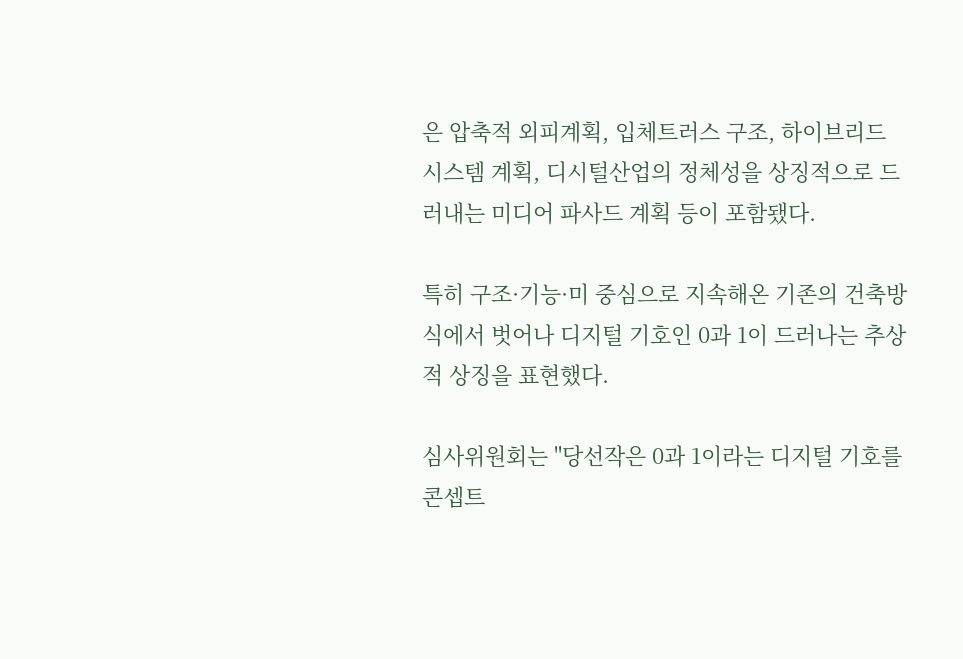은 압축적 외피계획, 입체트러스 구조, 하이브리드 시스템 계획, 디시털산업의 정체성을 상징적으로 드러내는 미디어 파사드 계획 등이 포함됐다.

특히 구조·기능·미 중심으로 지속해온 기존의 건축방식에서 벗어나 디지털 기호인 0과 1이 드러나는 추상적 상징을 표현했다.

심사위원회는 "당선작은 0과 1이라는 디지털 기호를 콘셉트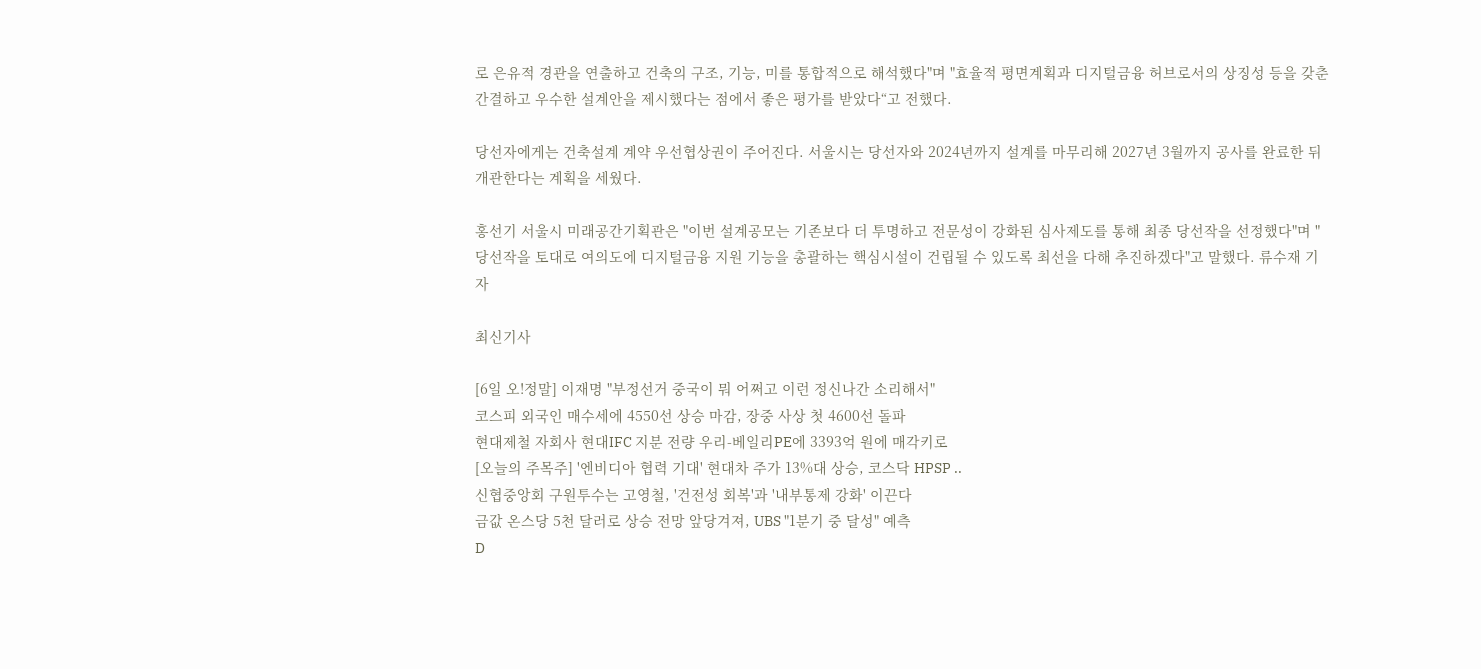로 은유적 경관을 연출하고 건축의 구조, 기능, 미를 통합적으로 해석했다"며 "효율적 평면계획과 디지털금융 허브로서의 상징성 등을 갖춘 간결하고 우수한 설계안을 제시했다는 점에서 좋은 평가를 받았다“고 전했다.

당선자에게는 건축설계 계약 우선협상권이 주어진다. 서울시는 당선자와 2024년까지 설계를 마무리해 2027년 3월까지 공사를 완료한 뒤 개관한다는 계획을 세웠다.

홍선기 서울시 미래공간기획관은 "이번 설계공모는 기존보다 더 투명하고 전문성이 강화된 심사제도를 통해 최종 당선작을 선정했다"며 "당선작을 토대로 여의도에 디지털금융 지원 기능을 총괄하는 핵심시설이 건립될 수 있도록 최선을 다해 추진하겠다"고 말했다. 류수재 기자

최신기사

[6일 오!정말] 이재명 "부정선거 중국이 뭐 어쩌고 이런 정신나간 소리해서"
코스피 외국인 매수세에 4550선 상승 마감, 장중 사상 첫 4600선 돌파
현대제철 자회사 현대IFC 지분 전량 우리-베일리PE에 3393억 원에 매각키로
[오늘의 주목주] '엔비디아 협력 기대' 현대차 주가 13%대 상승, 코스닥 HPSP ..
신협중앙회 구원투수는 고영철, '건전성 회복'과 '내부통제 강화' 이끈다
금값 온스당 5천 달러로 상승 전망 앞당겨져, UBS "1분기 중 달성" 예측
D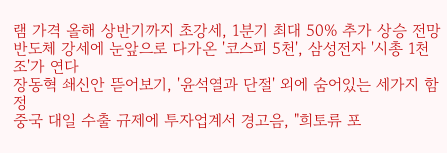램 가격 올해 상반기까지 초강세, 1분기 최대 50% 추가 상승 전망
반도체 강세에 눈앞으로 다가온 '코스피 5천', 삼성전자 '시총 1천조'가 연다
장동혁 쇄신안 뜯어보기, '윤석열과 단절' 외에 숨어있는 세가지 함정
중국 대일 수출 규제에 투자업계서 경고음, "희토류 포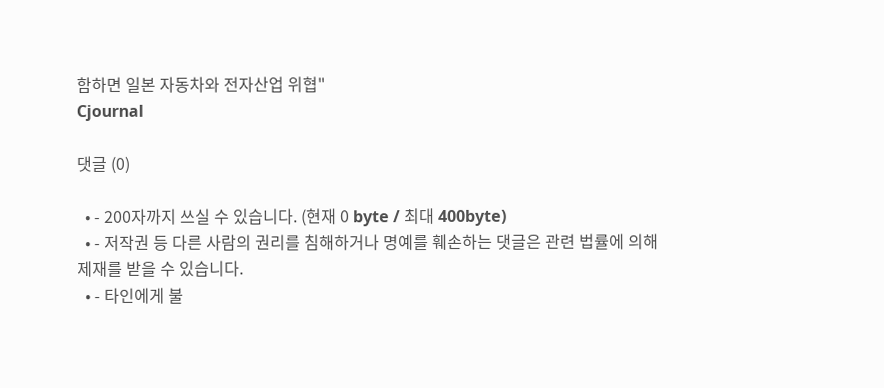함하면 일본 자동차와 전자산업 위협"
Cjournal

댓글 (0)

  • - 200자까지 쓰실 수 있습니다. (현재 0 byte / 최대 400byte)
  • - 저작권 등 다른 사람의 권리를 침해하거나 명예를 훼손하는 댓글은 관련 법률에 의해 제재를 받을 수 있습니다.
  • - 타인에게 불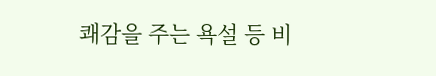쾌감을 주는 욕설 등 비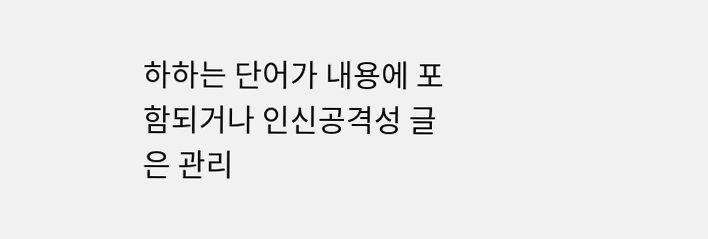하하는 단어가 내용에 포함되거나 인신공격성 글은 관리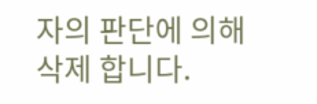자의 판단에 의해 삭제 합니다.